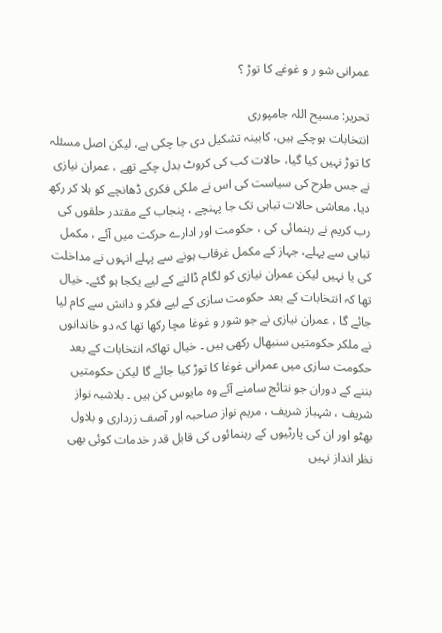عمرانی شو ر و غوغے کا توڑ ؟

تحریر: مسیح اللہ جامپوری
انتخابات ہوچکے ہیں، کابینہ تشکیل دی جا چکی ہے، لیکن اصل مسئلہ کا توڑ نہیں کیا گیا، حالات کب کی کروٹ بدل چکے تھے ، عمران نیازی نے جس طرح کی سیاست کی اس نے ملکی فکری ڈھانچے کو ہلا کر رکھ دیا، معاشی حالات تباہی تک جا پہنچے ، پنجاب کے مقتدر حلقوں کی رب کریم نے رہنمائی کی ، حکومت اور ادارے حرکت میں آئے ، مکمل تباہی سے پہلے، جہاز کے مکمل غرقاب ہونے سے پہلے انہوں نے مداخلت کی یا نہیں لیکن عمران نیازی کو لگام ڈالنے کے لیے یکجا ہو گئے۔ خیال تھا کہ انتخابات کے بعد حکومت سازی کے لیے فکر و دانش سے کام لیا جائے گا ، عمران نیازی نے جو شور و غوغا مچا رکھا تھا کہ دو خاندانوں نے ملکر حکومتیں سنبھال رکھی ہیں ۔ خیال تھاکہ انتخابات کے بعد حکومت سازی میں عمرانی غوغا کا توڑ کیا جائے گا لیکن حکومتیں بننے کے دوران جو نتائج سامنے آئے وہ مایوس کن ہیں ۔ بلاشبہ نواز شریف ، شہباز شریف ، مریم نواز صاحبہ اور آصف زرداری و بلاول بھٹو اور ان کی پارٹیوں کے رہنمائوں کی قابل قدر خدمات کوئی بھی نظر انداز نہیں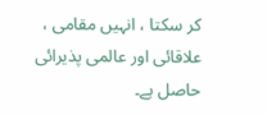کر سکتا ، انہیں مقامی ، علاقائی اور عالمی پذیرائی حاصل ہے۔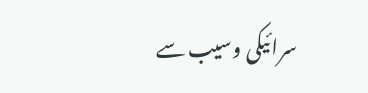سرائیکی وسیب سے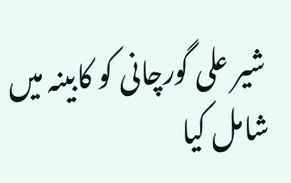شیر علی گورچانی کو کابینہ میں شامل کیا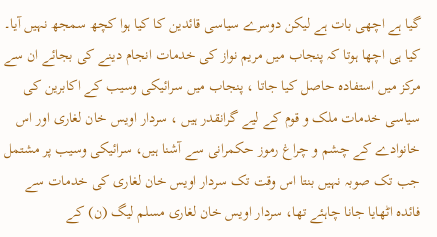گیا ہے اچھی بات ہے لیکن دوسرے سیاسی قائدین کا کیا ہوا کچھ سمجھ نہیں آیا۔
کیا ہی اچھا ہوتا کہ پنجاب میں مریم نواز کی خدمات انجام دینے کی بجائے ان سے مرکز میں استفادہ حاصل کیا جاتا ، پنجاب میں سرائیکی وسیب کے اکابرین کی سیاسی خدمات ملک و قوم کے لیے گرانقدر ہیں ، سردار اویس خان لغاری اور اس خانوادے کے چشم و چراغ رموز حکمرانی سے آشنا ہیں، سرائیکی وسیب پر مشتمل جب تک صوبہ نہیں بنتا اس وقت تک سردار اویس خان لغاری کی خدمات سے فائدہ اٹھایا جانا چاہئے تھا، سردار اویس خان لغاری مسلم لیگ (ن) کے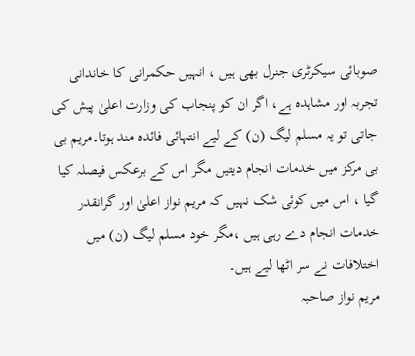صوبائی سیکرٹری جنرل بھی ہیں ، انہیں حکمرانی کا خاندانی تجربہ اور مشاہدہ ہے، اگر ان کو پنجاب کی وزارت اعلیٰ پیش کی جاتی تو یہ مسلم لیگ (ن) کے لیے انتہائی فائدہ مند ہوتا۔مریم بی بی مرکز میں خدمات انجام دیتیں مگر اس کے برعکس فیصلہ کیا گیا ، اس میں کوئی شک نہیں کہ مریم نواز اعلیٰ اور گرانقدر خدمات انجام دے رہی ہیں ،مگر خود مسلم لیگ (ن) میں اختلافات نے سر اٹھا لیے ہیں۔
مریم نواز صاحبہ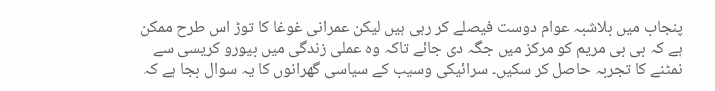پنجاب میں بلاشبہ عوام دوست فیصلے کر رہی ہیں لیکن عمرانی غوغا کا توڑ اس طرح ممکن ہے کہ بی بی مریم کو مرکز میں جگہ دی جائے تاکہ وہ عملی زندگی میں بیورو کریسی سے نمٹنے کا تجربہ حاصل کر سکیں۔ سرائیکی وسیب کے سیاسی گھرانوں کا یہ سوال بجا ہے کہ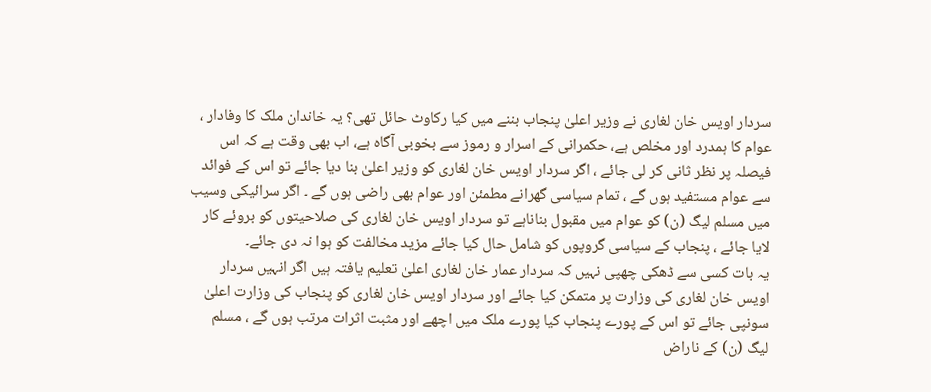سردار اویس خان لغاری نے وزیر اعلیٰ پنجاب بننے میں کیا رکاوٹ حائل تھی؟ یہ خاندان ملک کا وفادار ، عوام کا ہمدرد اور مخلص ہے، حکمرانی کے اسرار و رموز سے بخوبی آگاہ ہے، اب بھی وقت ہے کہ اس فیصلہ پر نظر ثانی کر لی جائے ، اگر سردار اویس خان لغاری کو وزیر اعلیٰ بنا دیا جائے تو اس کے فوائد سے عوام مستفید ہوں گے ، تمام سیاسی گھرانے مطمئن اور عوام بھی راضی ہوں گے ۔ اگر سرائیکی وسیب میں مسلم لیگ (ن) کو عوام میں مقبول بناناہے تو سردار اویس خان لغاری کی صلاحیتوں کو بروئے کار لایا جائے ، پنجاب کے سیاسی گروپوں کو شامل حال کیا جائے مزید مخالفت کو ہوا نہ دی جائے۔
یہ بات کسی سے ڈھکی چھپی نہیں کہ سردار عمار خان لغاری اعلیٰ تعلیم یافتہ ہیں اگر انہیں سردار اویس خان لغاری کی وزارت پر متمکن کیا جائے اور سردار اویس خان لغاری کو پنجاب کی وزارت اعلیٰ سونپی جائے تو اس کے پورے پنجاب کیا پورے ملک میں اچھے اور مثبت اثرات مرتب ہوں گے ، مسلم لیگ (ن) کے ناراض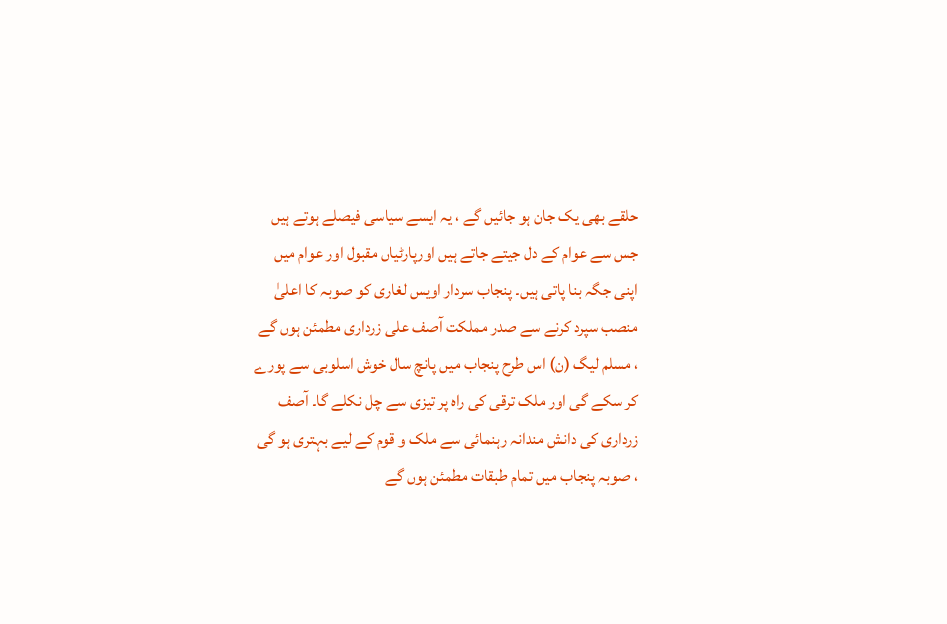حلقے بھی یک جان ہو جائیں گے ، یہ ایسے سیاسی فیصلے ہوتے ہیں جس سے عوام کے دل جیتے جاتے ہیں اورپارٹیاں مقبول اور عوام میں اپنی جگہ بنا پاتی ہیں۔ پنجاب سردار اویس لغاری کو صوبہ کا اعلیٰ منصب سپرد کرنے سے صدر مملکت آصف علی زرداری مطمئن ہوں گے ، مسلم لیگ (ن) اس طرح پنجاب میں پانچ سال خوش اسلوبی سے پورے کر سکے گی اور ملک ترقی کی راہ پر تیزی سے چل نکلے گا۔ آصف زرداری کی دانش مندانہ رہنمائی سے ملک و قوم کے لیے بہتری ہو گی ، صوبہ پنجاب میں تمام طبقات مطمئن ہوں گے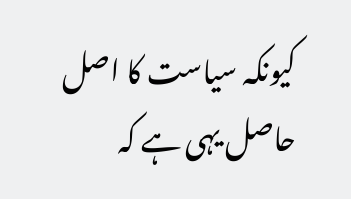کیونکہ سیاست کا اصل حاصل یہی ہے کہ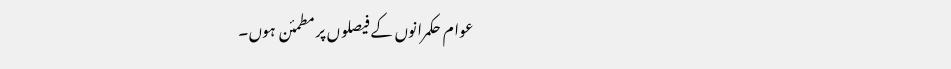عوام حکمرانوں کے فیصلوں پر مطمئن ہوں۔